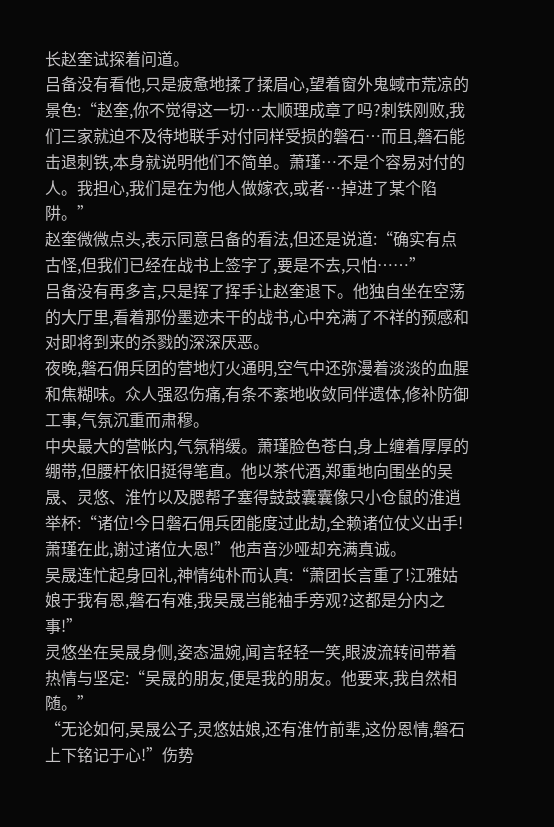长赵奎试探着问道。
吕备没有看他,只是疲惫地揉了揉眉心,望着窗外鬼蜮市荒凉的景色:“赵奎,你不觉得这一切…太顺理成章了吗?刺铁刚败,我们三家就迫不及待地联手对付同样受损的磐石…而且,磐石能击退刺铁,本身就说明他们不简单。萧瑾…不是个容易对付的人。我担心,我们是在为他人做嫁衣,或者…掉进了某个陷阱。”
赵奎微微点头,表示同意吕备的看法,但还是说道:“确实有点古怪,但我们已经在战书上签字了,要是不去,只怕……”
吕备没有再多言,只是挥了挥手让赵奎退下。他独自坐在空荡的大厅里,看着那份墨迹未干的战书,心中充满了不祥的预感和对即将到来的杀戮的深深厌恶。
夜晚,磐石佣兵团的营地灯火通明,空气中还弥漫着淡淡的血腥和焦糊味。众人强忍伤痛,有条不紊地收敛同伴遗体,修补防御工事,气氛沉重而肃穆。
中央最大的营帐内,气氛稍缓。萧瑾脸色苍白,身上缠着厚厚的绷带,但腰杆依旧挺得笔直。他以茶代酒,郑重地向围坐的吴晟、灵悠、淮竹以及腮帮子塞得鼓鼓囊囊像只小仓鼠的淮逍举杯:“诸位!今日磐石佣兵团能度过此劫,全赖诸位仗义出手!萧瑾在此,谢过诸位大恩!”他声音沙哑却充满真诚。
吴晟连忙起身回礼,神情纯朴而认真:“萧团长言重了!江雅姑娘于我有恩,磐石有难,我吴晟岂能袖手旁观?这都是分内之事!”
灵悠坐在吴晟身侧,姿态温婉,闻言轻轻一笑,眼波流转间带着热情与坚定:“吴晟的朋友,便是我的朋友。他要来,我自然相随。”
“无论如何,吴晟公子,灵悠姑娘,还有淮竹前辈,这份恩情,磐石上下铭记于心!”伤势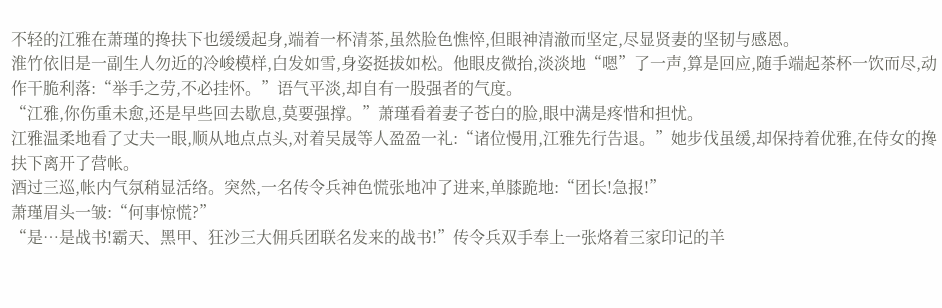不轻的江雅在萧瑾的搀扶下也缓缓起身,端着一杯清茶,虽然脸色憔悴,但眼神清澈而坚定,尽显贤妻的坚韧与感恩。
淮竹依旧是一副生人勿近的冷峻模样,白发如雪,身姿挺拔如松。他眼皮微抬,淡淡地“嗯”了一声,算是回应,随手端起茶杯一饮而尽,动作干脆利落:“举手之劳,不必挂怀。”语气平淡,却自有一股强者的气度。
“江雅,你伤重未愈,还是早些回去歇息,莫要强撑。”萧瑾看着妻子苍白的脸,眼中满是疼惜和担忧。
江雅温柔地看了丈夫一眼,顺从地点点头,对着吴晟等人盈盈一礼:“诸位慢用,江雅先行告退。”她步伐虽缓,却保持着优雅,在侍女的搀扶下离开了营帐。
酒过三巡,帐内气氛稍显活络。突然,一名传令兵神色慌张地冲了进来,单膝跪地:“团长!急报!”
萧瑾眉头一皱:“何事惊慌?”
“是…是战书!霸天、黑甲、狂沙三大佣兵团联名发来的战书!”传令兵双手奉上一张烙着三家印记的羊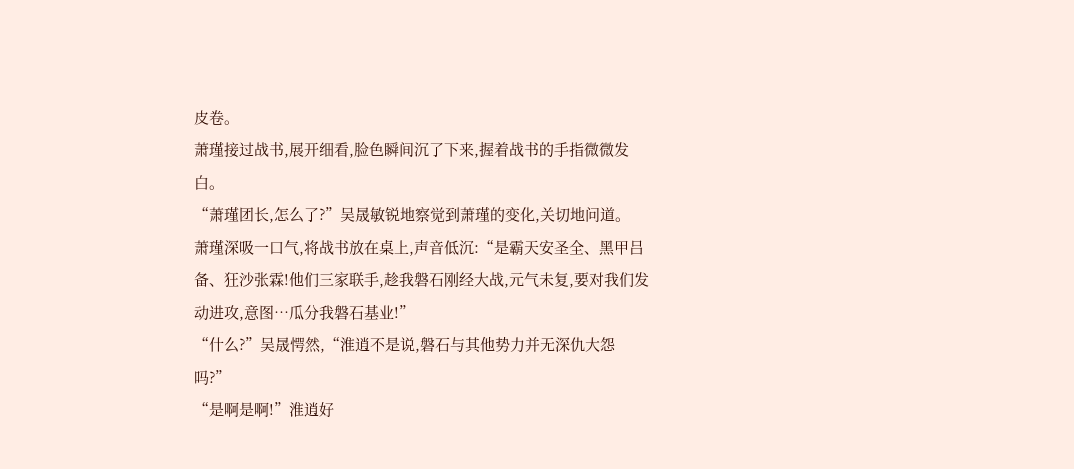皮卷。
萧瑾接过战书,展开细看,脸色瞬间沉了下来,握着战书的手指微微发白。
“萧瑾团长,怎么了?”吴晟敏锐地察觉到萧瑾的变化,关切地问道。
萧瑾深吸一口气,将战书放在桌上,声音低沉:“是霸天安圣全、黑甲吕备、狂沙张霖!他们三家联手,趁我磐石刚经大战,元气未复,要对我们发动进攻,意图…瓜分我磐石基业!”
“什么?”吴晟愕然,“淮逍不是说,磐石与其他势力并无深仇大怨吗?”
“是啊是啊!”淮逍好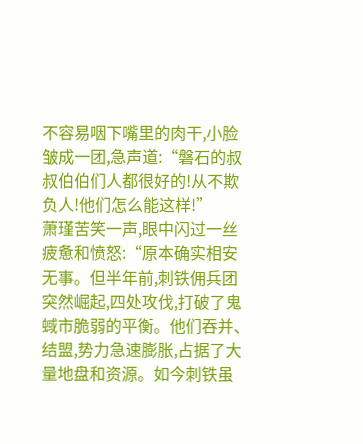不容易咽下嘴里的肉干,小脸皱成一团,急声道:“磐石的叔叔伯伯们人都很好的!从不欺负人!他们怎么能这样!”
萧瑾苦笑一声,眼中闪过一丝疲惫和愤怒:“原本确实相安无事。但半年前,刺铁佣兵团突然崛起,四处攻伐,打破了鬼蜮市脆弱的平衡。他们吞并、结盟,势力急速膨胀,占据了大量地盘和资源。如今刺铁虽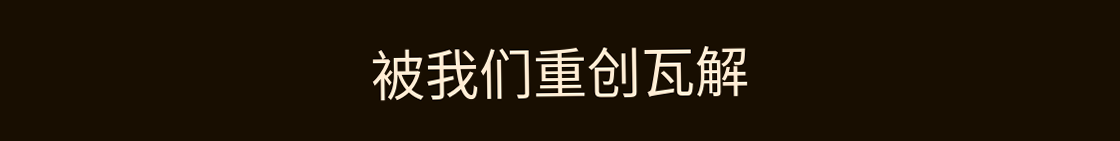被我们重创瓦解